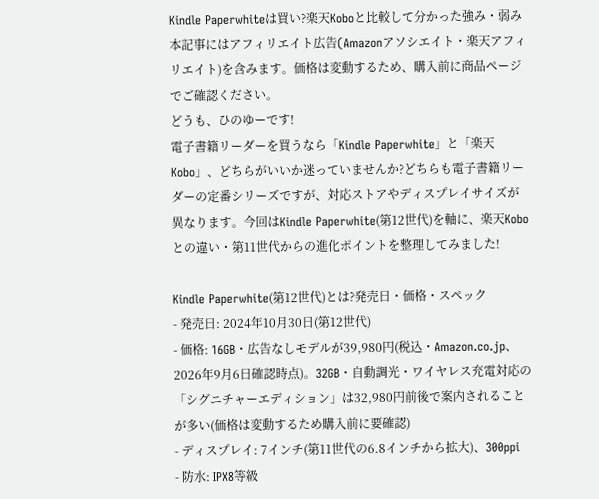Kindle Paperwhiteは買い?楽天Koboと比較して分かった強み・弱み
本記事にはアフィリエイト広告(Amazonアソシエイト・楽天アフィリエイト)を含みます。価格は変動するため、購入前に商品ページでご確認ください。
どうも、ひのゆーです!
電子書籍リーダーを買うなら「Kindle Paperwhite」と「楽天Kobo」、どちらがいいか迷っていませんか?どちらも電子書籍リーダーの定番シリーズですが、対応ストアやディスプレイサイズが異なります。今回はKindle Paperwhite(第12世代)を軸に、楽天Koboとの違い・第11世代からの進化ポイントを整理してみました!

Kindle Paperwhite(第12世代)とは?発売日・価格・スペック
- 発売日: 2024年10月30日(第12世代)
- 価格: 16GB・広告なしモデルが39,980円(税込・Amazon.co.jp、2026年9月6日確認時点)。32GB・自動調光・ワイヤレス充電対応の「シグニチャーエディション」は32,980円前後で案内されることが多い(価格は変動するため購入前に要確認)
- ディスプレイ: 7インチ(第11世代の6.8インチから拡大)、300ppi
- 防水: IPX8等級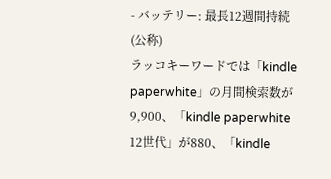- バッテリー: 最長12週間持続(公称)
ラッコキーワードでは「kindle paperwhite」の月間検索数が9,900、「kindle paperwhite 12世代」が880、「kindle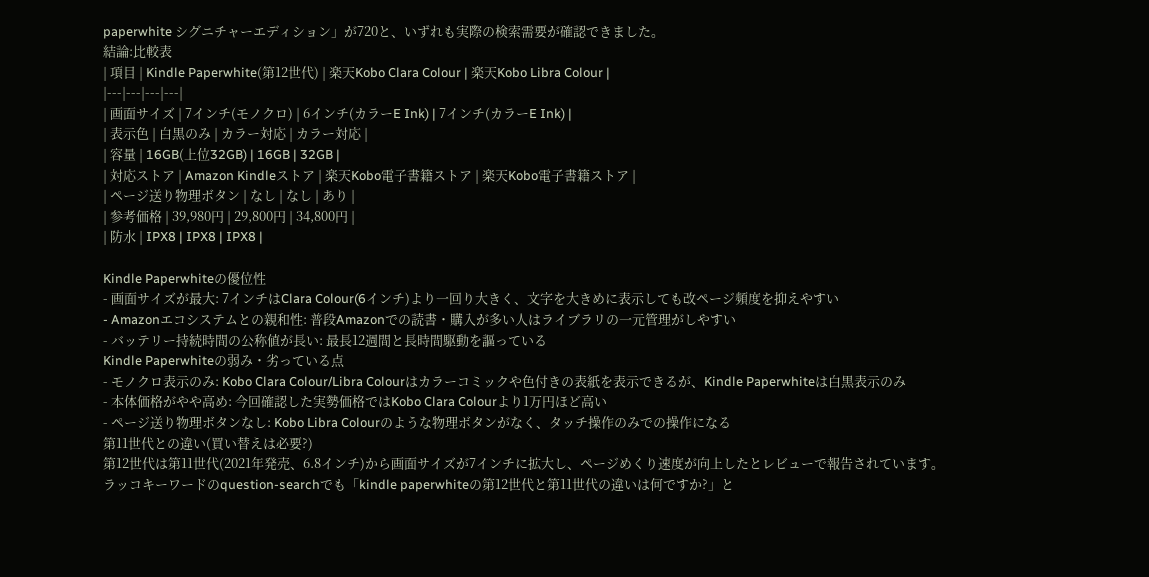paperwhite シグニチャーエディション」が720と、いずれも実際の検索需要が確認できました。
結論:比較表
| 項目 | Kindle Paperwhite(第12世代) | 楽天Kobo Clara Colour | 楽天Kobo Libra Colour |
|---|---|---|---|
| 画面サイズ | 7インチ(モノクロ) | 6インチ(カラーE Ink) | 7インチ(カラーE Ink) |
| 表示色 | 白黒のみ | カラー対応 | カラー対応 |
| 容量 | 16GB(上位32GB) | 16GB | 32GB |
| 対応ストア | Amazon Kindleストア | 楽天Kobo電子書籍ストア | 楽天Kobo電子書籍ストア |
| ページ送り物理ボタン | なし | なし | あり |
| 参考価格 | 39,980円 | 29,800円 | 34,800円 |
| 防水 | IPX8 | IPX8 | IPX8 |

Kindle Paperwhiteの優位性
- 画面サイズが最大: 7インチはClara Colour(6インチ)より一回り大きく、文字を大きめに表示しても改ページ頻度を抑えやすい
- Amazonエコシステムとの親和性: 普段Amazonでの読書・購入が多い人はライブラリの一元管理がしやすい
- バッテリー持続時間の公称値が長い: 最長12週間と長時間駆動を謳っている
Kindle Paperwhiteの弱み・劣っている点
- モノクロ表示のみ: Kobo Clara Colour/Libra Colourはカラーコミックや色付きの表紙を表示できるが、Kindle Paperwhiteは白黒表示のみ
- 本体価格がやや高め: 今回確認した実勢価格ではKobo Clara Colourより1万円ほど高い
- ページ送り物理ボタンなし: Kobo Libra Colourのような物理ボタンがなく、タッチ操作のみでの操作になる
第11世代との違い(買い替えは必要?)
第12世代は第11世代(2021年発売、6.8インチ)から画面サイズが7インチに拡大し、ページめくり速度が向上したとレビューで報告されています。ラッコキーワードのquestion-searchでも「kindle paperwhiteの第12世代と第11世代の違いは何ですか?」と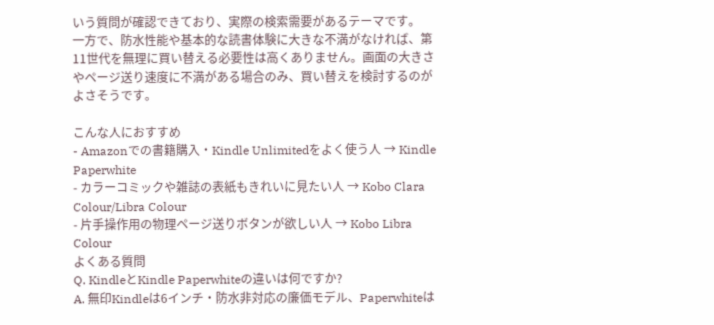いう質問が確認できており、実際の検索需要があるテーマです。
一方で、防水性能や基本的な読書体験に大きな不満がなければ、第11世代を無理に買い替える必要性は高くありません。画面の大きさやページ送り速度に不満がある場合のみ、買い替えを検討するのがよさそうです。

こんな人におすすめ
- Amazonでの書籍購入・Kindle Unlimitedをよく使う人 → Kindle Paperwhite
- カラーコミックや雑誌の表紙もきれいに見たい人 → Kobo Clara Colour/Libra Colour
- 片手操作用の物理ページ送りボタンが欲しい人 → Kobo Libra Colour
よくある質問
Q. KindleとKindle Paperwhiteの違いは何ですか?
A. 無印Kindleは6インチ・防水非対応の廉価モデル、Paperwhiteは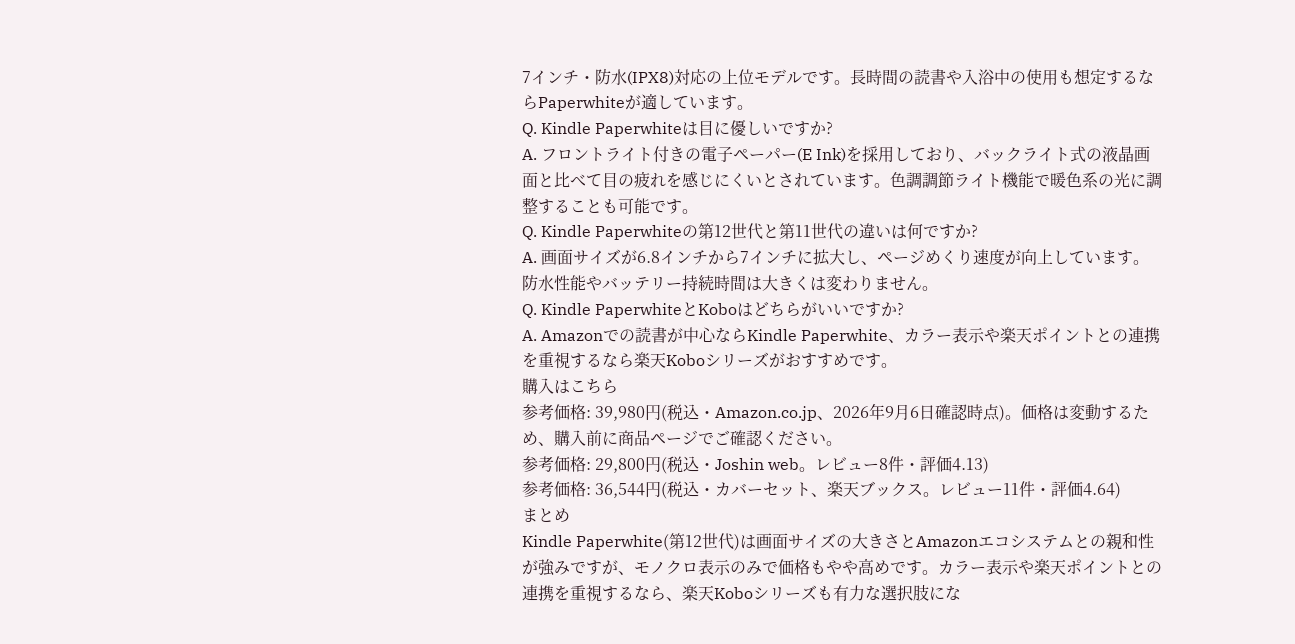7インチ・防水(IPX8)対応の上位モデルです。長時間の読書や入浴中の使用も想定するならPaperwhiteが適しています。
Q. Kindle Paperwhiteは目に優しいですか?
A. フロントライト付きの電子ペーパー(E Ink)を採用しており、バックライト式の液晶画面と比べて目の疲れを感じにくいとされています。色調調節ライト機能で暖色系の光に調整することも可能です。
Q. Kindle Paperwhiteの第12世代と第11世代の違いは何ですか?
A. 画面サイズが6.8インチから7インチに拡大し、ページめくり速度が向上しています。防水性能やバッテリー持続時間は大きくは変わりません。
Q. Kindle PaperwhiteとKoboはどちらがいいですか?
A. Amazonでの読書が中心ならKindle Paperwhite、カラー表示や楽天ポイントとの連携を重視するなら楽天Koboシリーズがおすすめです。
購入はこちら
参考価格: 39,980円(税込・Amazon.co.jp、2026年9月6日確認時点)。価格は変動するため、購入前に商品ページでご確認ください。
参考価格: 29,800円(税込・Joshin web。レビュー8件・評価4.13)
参考価格: 36,544円(税込・カバーセット、楽天ブックス。レビュー11件・評価4.64)
まとめ
Kindle Paperwhite(第12世代)は画面サイズの大きさとAmazonエコシステムとの親和性が強みですが、モノクロ表示のみで価格もやや高めです。カラー表示や楽天ポイントとの連携を重視するなら、楽天Koboシリーズも有力な選択肢にな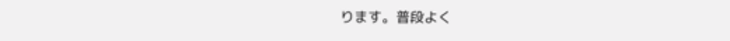ります。普段よく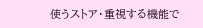使うストア・重視する機能で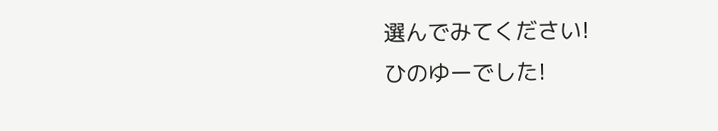選んでみてください!
ひのゆーでした!